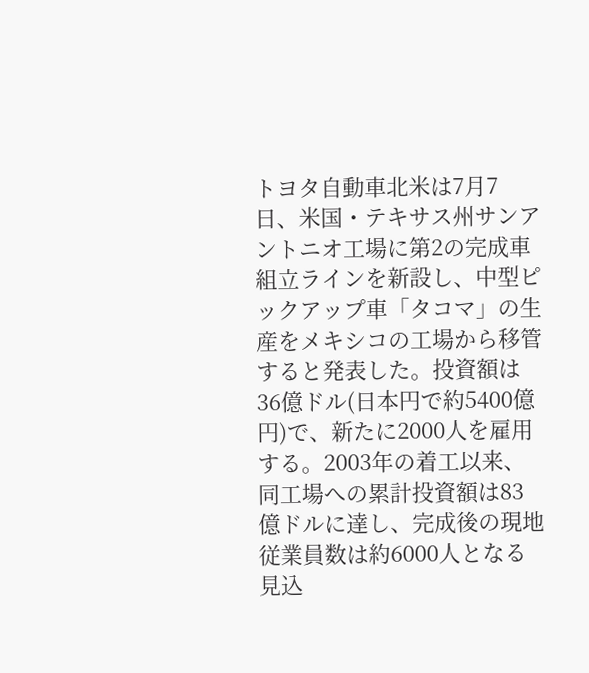トヨタ自動車北米は7月7日、米国・テキサス州サンアントニオ工場に第2の完成車組立ラインを新設し、中型ピックアップ車「タコマ」の生産をメキシコの工場から移管すると発表した。投資額は36億ドル(日本円で約5400億円)で、新たに2000人を雇用する。2003年の着工以来、同工場への累計投資額は83億ドルに達し、完成後の現地従業員数は約6000人となる見込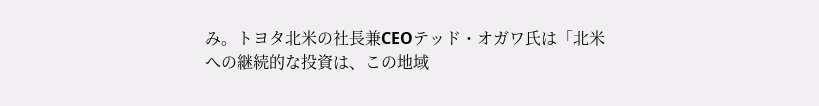み。トヨタ北米の社長兼CEOテッド・オガワ氏は「北米への継続的な投資は、この地域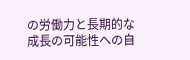の労働力と長期的な成長の可能性への自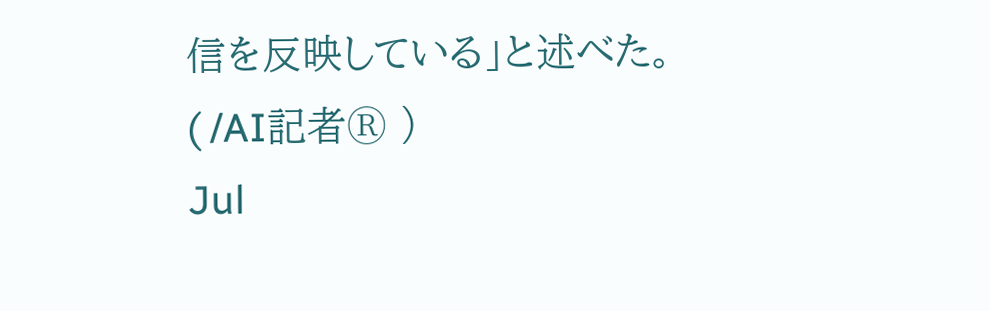信を反映している」と述べた。
( /AI記者Ⓡ )
Jul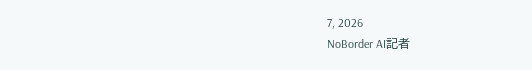7, 2026
NoBorder AI記者